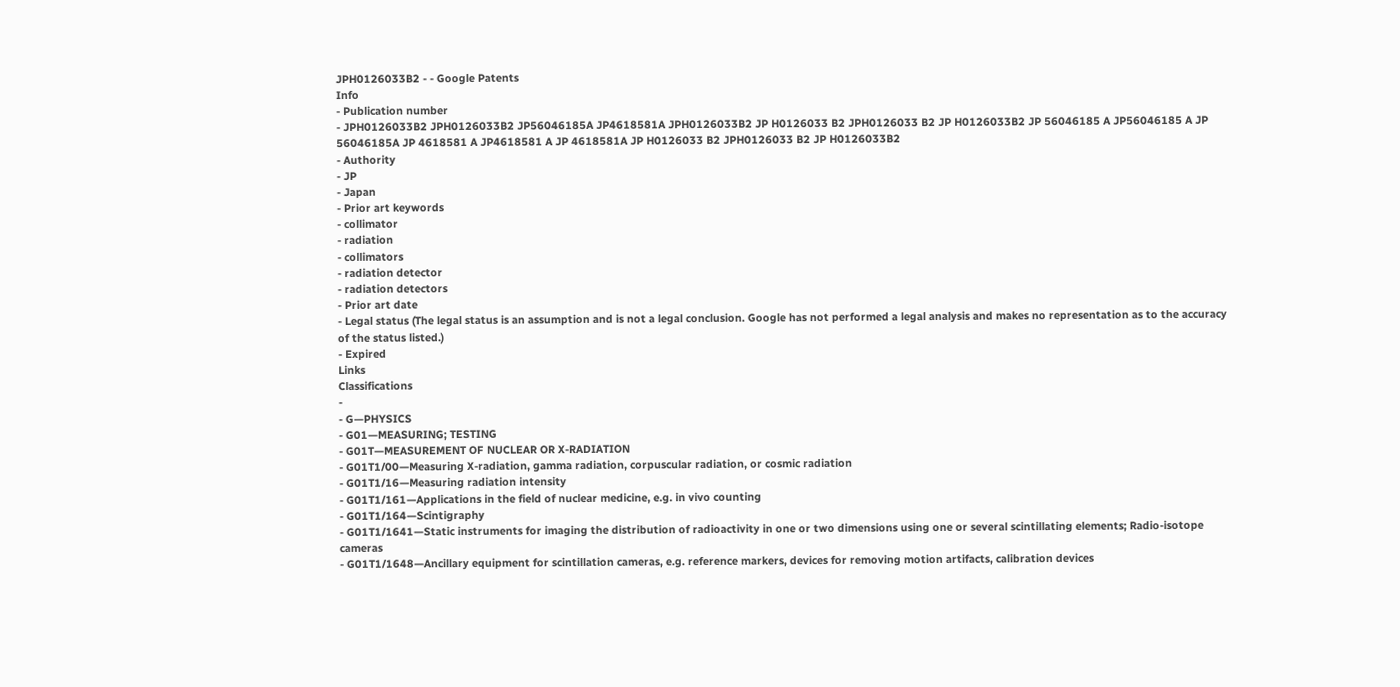JPH0126033B2 - - Google Patents
Info
- Publication number
- JPH0126033B2 JPH0126033B2 JP56046185A JP4618581A JPH0126033B2 JP H0126033 B2 JPH0126033 B2 JP H0126033B2 JP 56046185 A JP56046185 A JP 56046185A JP 4618581 A JP4618581 A JP 4618581A JP H0126033 B2 JPH0126033 B2 JP H0126033B2
- Authority
- JP
- Japan
- Prior art keywords
- collimator
- radiation
- collimators
- radiation detector
- radiation detectors
- Prior art date
- Legal status (The legal status is an assumption and is not a legal conclusion. Google has not performed a legal analysis and makes no representation as to the accuracy of the status listed.)
- Expired
Links
Classifications
-
- G—PHYSICS
- G01—MEASURING; TESTING
- G01T—MEASUREMENT OF NUCLEAR OR X-RADIATION
- G01T1/00—Measuring X-radiation, gamma radiation, corpuscular radiation, or cosmic radiation
- G01T1/16—Measuring radiation intensity
- G01T1/161—Applications in the field of nuclear medicine, e.g. in vivo counting
- G01T1/164—Scintigraphy
- G01T1/1641—Static instruments for imaging the distribution of radioactivity in one or two dimensions using one or several scintillating elements; Radio-isotope cameras
- G01T1/1648—Ancillary equipment for scintillation cameras, e.g. reference markers, devices for removing motion artifacts, calibration devices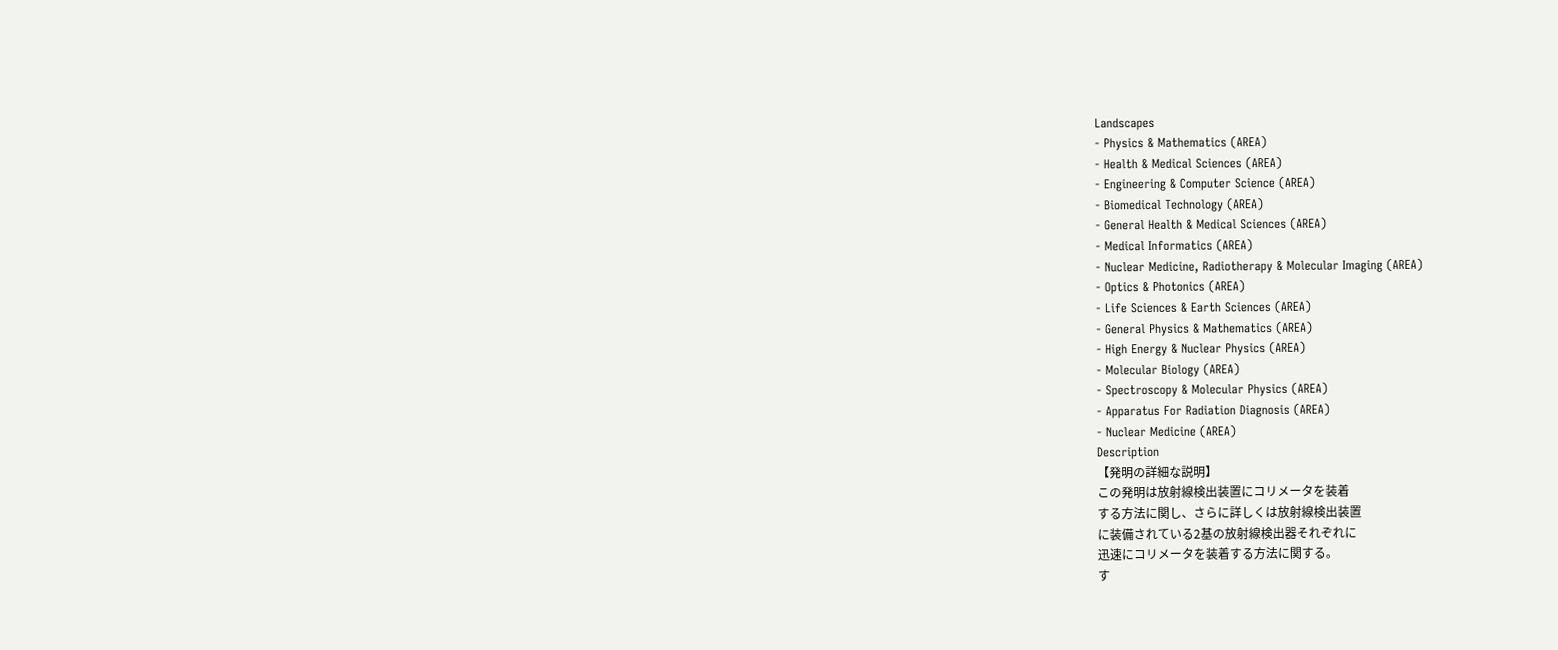Landscapes
- Physics & Mathematics (AREA)
- Health & Medical Sciences (AREA)
- Engineering & Computer Science (AREA)
- Biomedical Technology (AREA)
- General Health & Medical Sciences (AREA)
- Medical Informatics (AREA)
- Nuclear Medicine, Radiotherapy & Molecular Imaging (AREA)
- Optics & Photonics (AREA)
- Life Sciences & Earth Sciences (AREA)
- General Physics & Mathematics (AREA)
- High Energy & Nuclear Physics (AREA)
- Molecular Biology (AREA)
- Spectroscopy & Molecular Physics (AREA)
- Apparatus For Radiation Diagnosis (AREA)
- Nuclear Medicine (AREA)
Description
【発明の詳細な説明】
この発明は放射線検出装置にコリメータを装着
する方法に関し、さらに詳しくは放射線検出装置
に装備されている2基の放射線検出器それぞれに
迅速にコリメータを装着する方法に関する。
す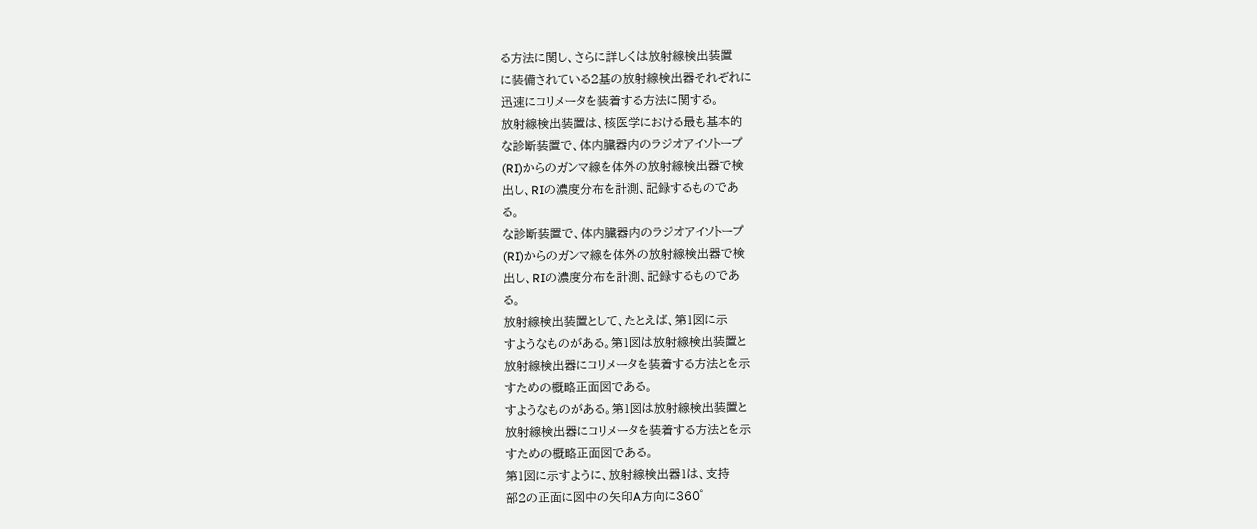る方法に関し、さらに詳しくは放射線検出装置
に装備されている2基の放射線検出器それぞれに
迅速にコリメータを装着する方法に関する。
放射線検出装置は、核医学における最も基本的
な診断装置で、体内臓器内のラジオアイソトープ
(RI)からのガンマ線を体外の放射線検出器で検
出し、RIの濃度分布を計測、記録するものであ
る。
な診断装置で、体内臓器内のラジオアイソトープ
(RI)からのガンマ線を体外の放射線検出器で検
出し、RIの濃度分布を計測、記録するものであ
る。
放射線検出装置として、たとえば、第1図に示
すようなものがある。第1図は放射線検出装置と
放射線検出器にコリメータを装着する方法とを示
すための概略正面図である。
すようなものがある。第1図は放射線検出装置と
放射線検出器にコリメータを装着する方法とを示
すための概略正面図である。
第1図に示すように、放射線検出器1は、支持
部2の正面に図中の矢印A方向に360゜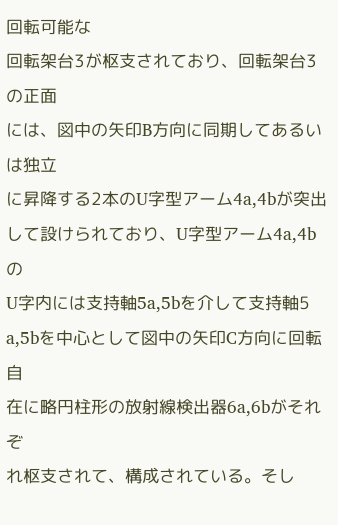回転可能な
回転架台3が枢支されており、回転架台3の正面
には、図中の矢印B方向に同期してあるいは独立
に昇降する2本のU字型アーム4a,4bが突出
して設けられており、U字型アーム4a,4bの
U字内には支持軸5a,5bを介して支持軸5
a,5bを中心として図中の矢印C方向に回転自
在に略円柱形の放射線検出器6a,6bがそれぞ
れ枢支されて、構成されている。そし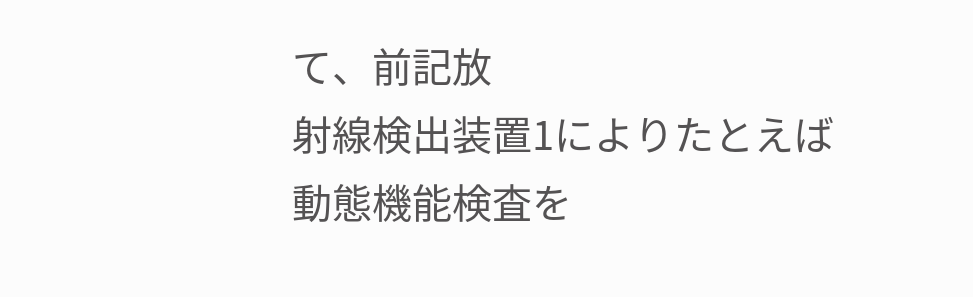て、前記放
射線検出装置1によりたとえば動態機能検査を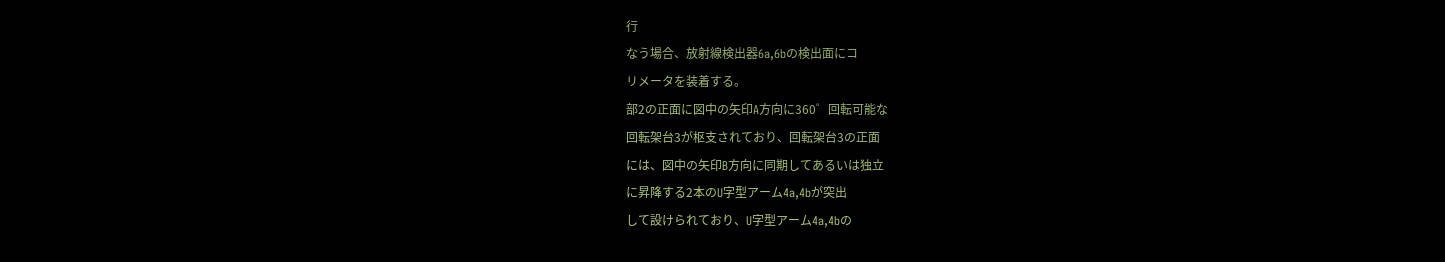行
なう場合、放射線検出器6a,6bの検出面にコ
リメータを装着する。
部2の正面に図中の矢印A方向に360゜回転可能な
回転架台3が枢支されており、回転架台3の正面
には、図中の矢印B方向に同期してあるいは独立
に昇降する2本のU字型アーム4a,4bが突出
して設けられており、U字型アーム4a,4bの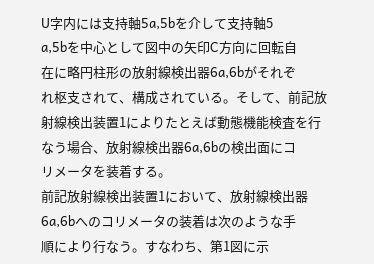U字内には支持軸5a,5bを介して支持軸5
a,5bを中心として図中の矢印C方向に回転自
在に略円柱形の放射線検出器6a,6bがそれぞ
れ枢支されて、構成されている。そして、前記放
射線検出装置1によりたとえば動態機能検査を行
なう場合、放射線検出器6a,6bの検出面にコ
リメータを装着する。
前記放射線検出装置1において、放射線検出器
6a,6bへのコリメータの装着は次のような手
順により行なう。すなわち、第1図に示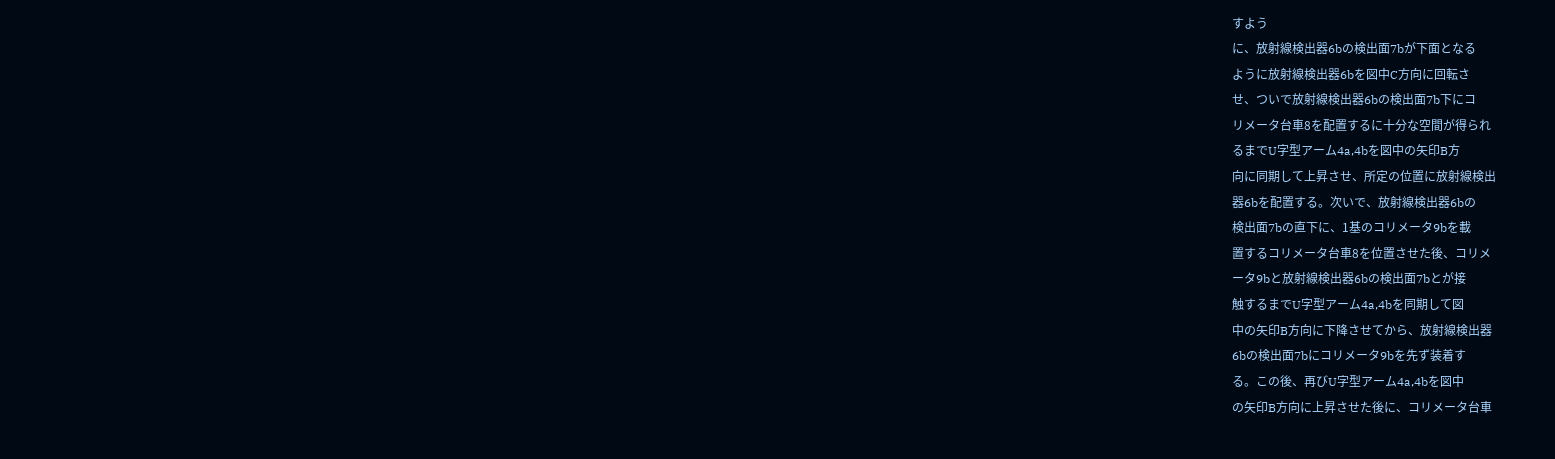すよう
に、放射線検出器6bの検出面7bが下面となる
ように放射線検出器6bを図中C方向に回転さ
せ、ついで放射線検出器6bの検出面7b下にコ
リメータ台車8を配置するに十分な空間が得られ
るまでU字型アーム4a,4bを図中の矢印B方
向に同期して上昇させ、所定の位置に放射線検出
器6bを配置する。次いで、放射線検出器6bの
検出面7bの直下に、1基のコリメータ9bを載
置するコリメータ台車8を位置させた後、コリメ
ータ9bと放射線検出器6bの検出面7bとが接
触するまでU字型アーム4a,4bを同期して図
中の矢印B方向に下降させてから、放射線検出器
6bの検出面7bにコリメータ9bを先ず装着す
る。この後、再びU字型アーム4a,4bを図中
の矢印B方向に上昇させた後に、コリメータ台車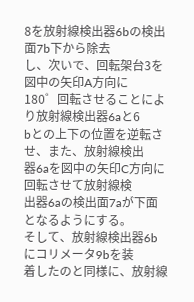8を放射線検出器6bの検出面7b下から除去
し、次いで、回転架台3を図中の矢印A方向に
180゜回転させることにより放射線検出器6aと6
bとの上下の位置を逆転させ、また、放射線検出
器6aを図中の矢印C方向に回転させて放射線検
出器6aの検出面7aが下面となるようにする。
そして、放射線検出器6bにコリメータ9bを装
着したのと同様に、放射線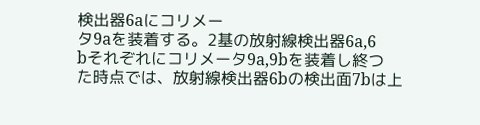検出器6aにコリメー
タ9aを装着する。2基の放射線検出器6a,6
bそれぞれにコリメータ9a,9bを装着し終つ
た時点では、放射線検出器6bの検出面7bは上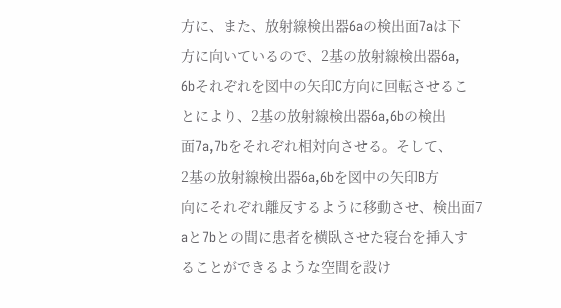方に、また、放射線検出器6aの検出面7aは下
方に向いているので、2基の放射線検出器6a,
6bそれぞれを図中の矢印C方向に回転させるこ
とにより、2基の放射線検出器6a,6bの検出
面7a,7bをそれぞれ相対向させる。そして、
2基の放射線検出器6a,6bを図中の矢印B方
向にそれぞれ離反するように移動させ、検出面7
aと7bとの間に患者を横臥させた寝台を挿入す
ることができるような空間を設け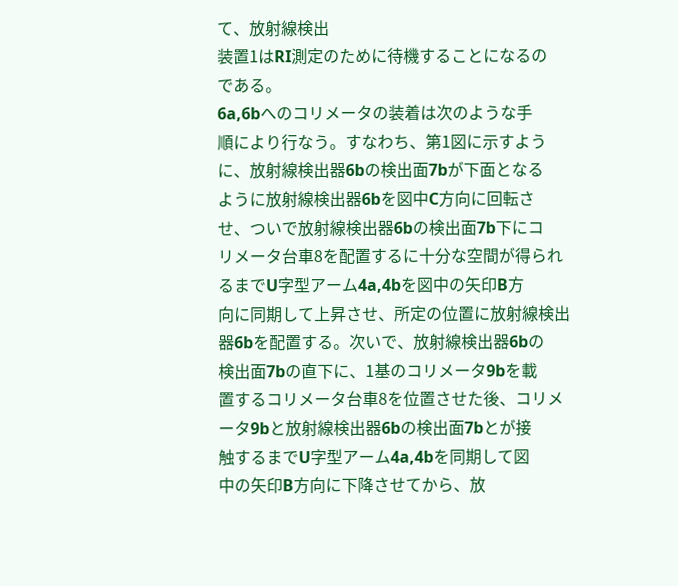て、放射線検出
装置1はRI測定のために待機することになるの
である。
6a,6bへのコリメータの装着は次のような手
順により行なう。すなわち、第1図に示すよう
に、放射線検出器6bの検出面7bが下面となる
ように放射線検出器6bを図中C方向に回転さ
せ、ついで放射線検出器6bの検出面7b下にコ
リメータ台車8を配置するに十分な空間が得られ
るまでU字型アーム4a,4bを図中の矢印B方
向に同期して上昇させ、所定の位置に放射線検出
器6bを配置する。次いで、放射線検出器6bの
検出面7bの直下に、1基のコリメータ9bを載
置するコリメータ台車8を位置させた後、コリメ
ータ9bと放射線検出器6bの検出面7bとが接
触するまでU字型アーム4a,4bを同期して図
中の矢印B方向に下降させてから、放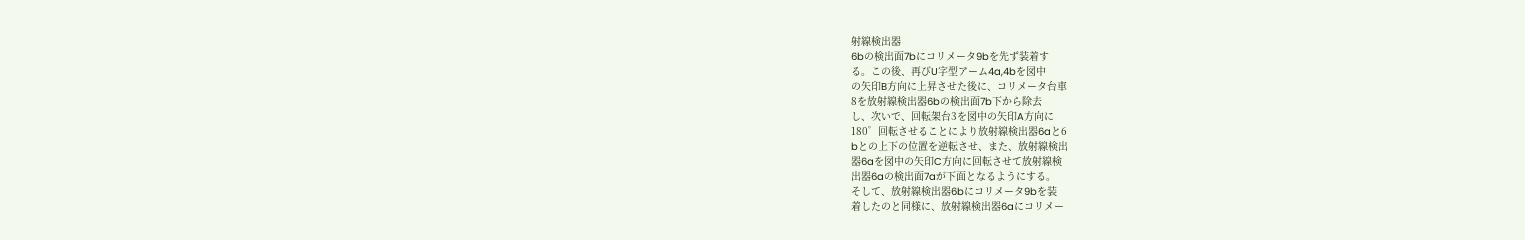射線検出器
6bの検出面7bにコリメータ9bを先ず装着す
る。この後、再びU字型アーム4a,4bを図中
の矢印B方向に上昇させた後に、コリメータ台車
8を放射線検出器6bの検出面7b下から除去
し、次いで、回転架台3を図中の矢印A方向に
180゜回転させることにより放射線検出器6aと6
bとの上下の位置を逆転させ、また、放射線検出
器6aを図中の矢印C方向に回転させて放射線検
出器6aの検出面7aが下面となるようにする。
そして、放射線検出器6bにコリメータ9bを装
着したのと同様に、放射線検出器6aにコリメー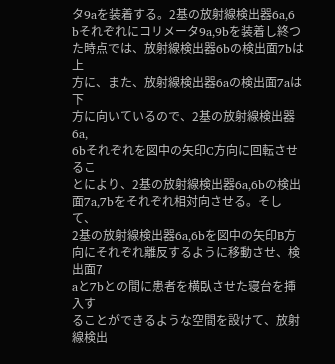タ9aを装着する。2基の放射線検出器6a,6
bそれぞれにコリメータ9a,9bを装着し終つ
た時点では、放射線検出器6bの検出面7bは上
方に、また、放射線検出器6aの検出面7aは下
方に向いているので、2基の放射線検出器6a,
6bそれぞれを図中の矢印C方向に回転させるこ
とにより、2基の放射線検出器6a,6bの検出
面7a,7bをそれぞれ相対向させる。そして、
2基の放射線検出器6a,6bを図中の矢印B方
向にそれぞれ離反するように移動させ、検出面7
aと7bとの間に患者を横臥させた寝台を挿入す
ることができるような空間を設けて、放射線検出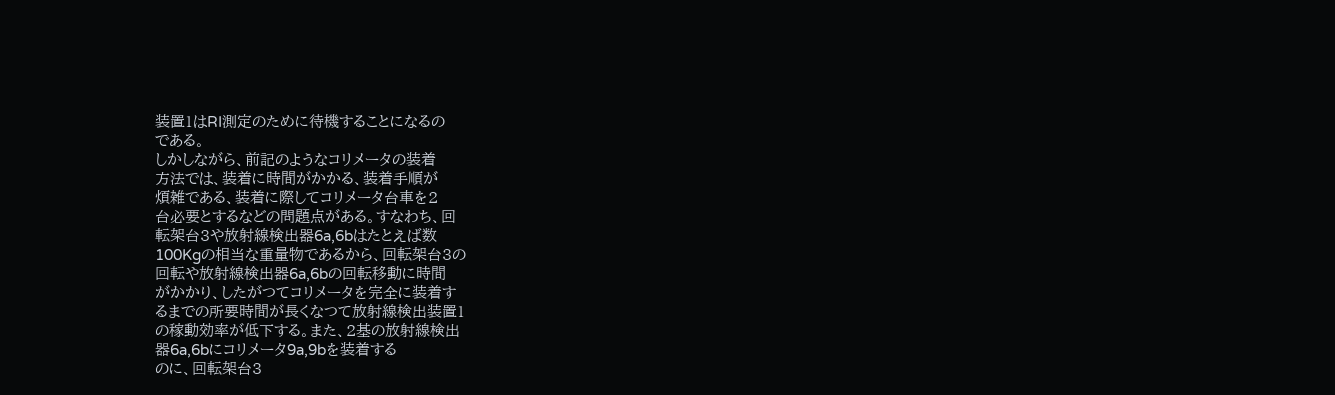装置1はRI測定のために待機することになるの
である。
しかしながら、前記のようなコリメータの装着
方法では、装着に時間がかかる、装着手順が
煩雑である、装着に際してコリメータ台車を2
台必要とするなどの問題点がある。すなわち、回
転架台3や放射線検出器6a,6bはたとえば数
100Kgの相当な重量物であるから、回転架台3の
回転や放射線検出器6a,6bの回転移動に時間
がかかり、したがつてコリメータを完全に装着す
るまでの所要時間が長くなつて放射線検出装置1
の稼動効率が低下する。また、2基の放射線検出
器6a,6bにコリメータ9a,9bを装着する
のに、回転架台3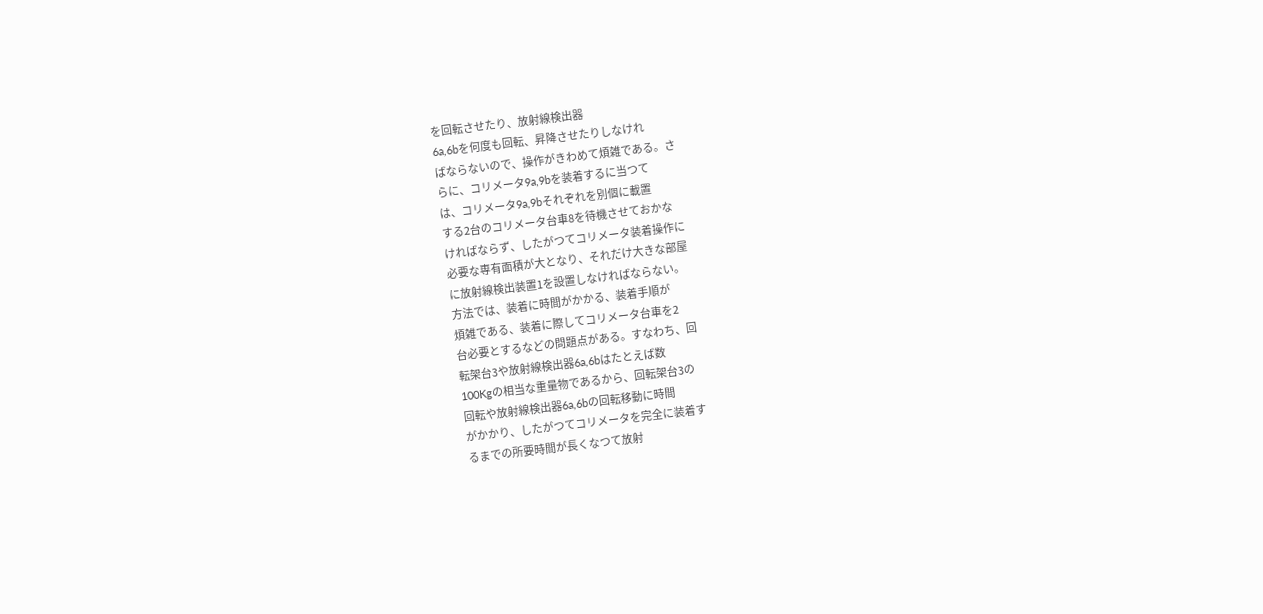を回転させたり、放射線検出器
6a,6bを何度も回転、昇降させたりしなけれ
ばならないので、操作がきわめて煩雑である。さ
らに、コリメータ9a,9bを装着するに当つて
は、コリメータ9a,9bそれぞれを別個に載置
する2台のコリメータ台車8を待機させておかな
ければならず、したがつてコリメータ装着操作に
必要な専有面積が大となり、それだけ大きな部屋
に放射線検出装置1を設置しなければならない。
方法では、装着に時間がかかる、装着手順が
煩雑である、装着に際してコリメータ台車を2
台必要とするなどの問題点がある。すなわち、回
転架台3や放射線検出器6a,6bはたとえば数
100Kgの相当な重量物であるから、回転架台3の
回転や放射線検出器6a,6bの回転移動に時間
がかかり、したがつてコリメータを完全に装着す
るまでの所要時間が長くなつて放射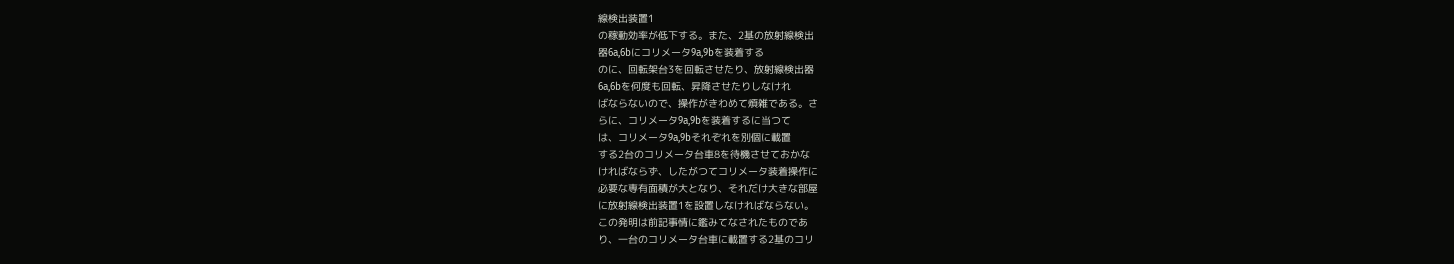線検出装置1
の稼動効率が低下する。また、2基の放射線検出
器6a,6bにコリメータ9a,9bを装着する
のに、回転架台3を回転させたり、放射線検出器
6a,6bを何度も回転、昇降させたりしなけれ
ばならないので、操作がきわめて煩雑である。さ
らに、コリメータ9a,9bを装着するに当つて
は、コリメータ9a,9bそれぞれを別個に載置
する2台のコリメータ台車8を待機させておかな
ければならず、したがつてコリメータ装着操作に
必要な専有面積が大となり、それだけ大きな部屋
に放射線検出装置1を設置しなければならない。
この発明は前記事情に鑑みてなされたものであ
り、一台のコリメータ台車に載置する2基のコリ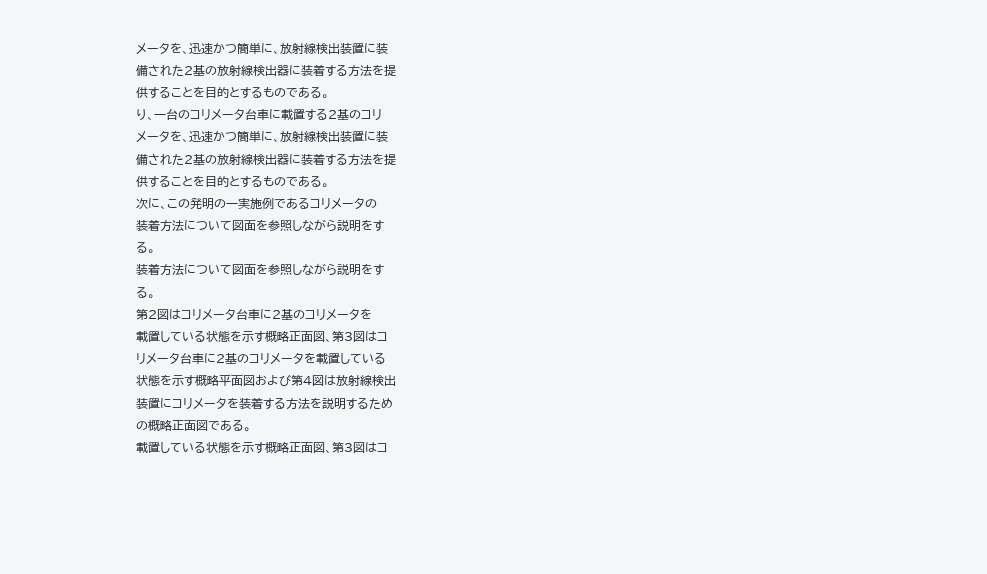メータを、迅速かつ簡単に、放射線検出装置に装
備された2基の放射線検出器に装着する方法を提
供することを目的とするものである。
り、一台のコリメータ台車に載置する2基のコリ
メータを、迅速かつ簡単に、放射線検出装置に装
備された2基の放射線検出器に装着する方法を提
供することを目的とするものである。
次に、この発明の一実施例であるコリメータの
装着方法について図面を参照しながら説明をす
る。
装着方法について図面を参照しながら説明をす
る。
第2図はコリメータ台車に2基のコリメータを
載置している状態を示す概略正面図、第3図はコ
リメータ台車に2基のコリメータを載置している
状態を示す概略平面図および第4図は放射線検出
装置にコリメータを装着する方法を説明するため
の概略正面図である。
載置している状態を示す概略正面図、第3図はコ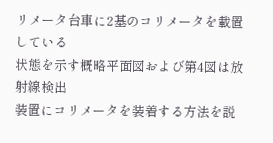リメータ台車に2基のコリメータを載置している
状態を示す概略平面図および第4図は放射線検出
装置にコリメータを装着する方法を説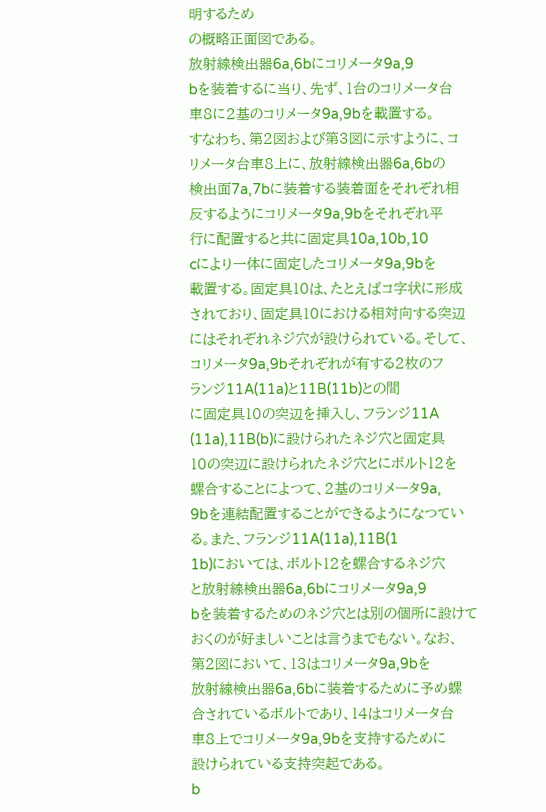明するため
の概略正面図である。
放射線検出器6a,6bにコリメータ9a,9
bを装着するに当り、先ず、1台のコリメータ台
車8に2基のコリメータ9a,9bを載置する。
すなわち、第2図および第3図に示すように、コ
リメータ台車8上に、放射線検出器6a,6bの
検出面7a,7bに装着する装着面をそれぞれ相
反するようにコリメータ9a,9bをそれぞれ平
行に配置すると共に固定具10a,10b,10
cにより一体に固定したコリメータ9a,9bを
載置する。固定具10は、たとえばコ字状に形成
されており、固定具10における相対向する突辺
にはそれぞれネジ穴が設けられている。そして、
コリメータ9a,9bそれぞれが有する2枚のフ
ランジ11A(11a)と11B(11b)との間
に固定具10の突辺を挿入し、フランジ11A
(11a),11B(b)に設けられたネジ穴と固定具
10の突辺に設けられたネジ穴とにボルト12を
螺合することによつて、2基のコリメータ9a,
9bを連結配置することができるようになつてい
る。また、フランジ11A(11a),11B(1
1b)においては、ボルト12を螺合するネジ穴
と放射線検出器6a,6bにコリメータ9a,9
bを装着するためのネジ穴とは別の個所に設けて
おくのが好ましいことは言うまでもない。なお、
第2図において、13はコリメータ9a,9bを
放射線検出器6a,6bに装着するために予め螺
合されているボルトであり、14はコリメータ台
車8上でコリメータ9a,9bを支持するために
設けられている支持突起である。
b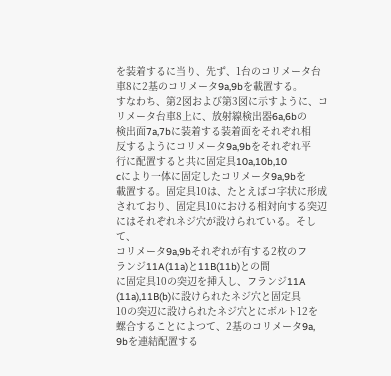を装着するに当り、先ず、1台のコリメータ台
車8に2基のコリメータ9a,9bを載置する。
すなわち、第2図および第3図に示すように、コ
リメータ台車8上に、放射線検出器6a,6bの
検出面7a,7bに装着する装着面をそれぞれ相
反するようにコリメータ9a,9bをそれぞれ平
行に配置すると共に固定具10a,10b,10
cにより一体に固定したコリメータ9a,9bを
載置する。固定具10は、たとえばコ字状に形成
されており、固定具10における相対向する突辺
にはそれぞれネジ穴が設けられている。そして、
コリメータ9a,9bそれぞれが有する2枚のフ
ランジ11A(11a)と11B(11b)との間
に固定具10の突辺を挿入し、フランジ11A
(11a),11B(b)に設けられたネジ穴と固定具
10の突辺に設けられたネジ穴とにボルト12を
螺合することによつて、2基のコリメータ9a,
9bを連結配置する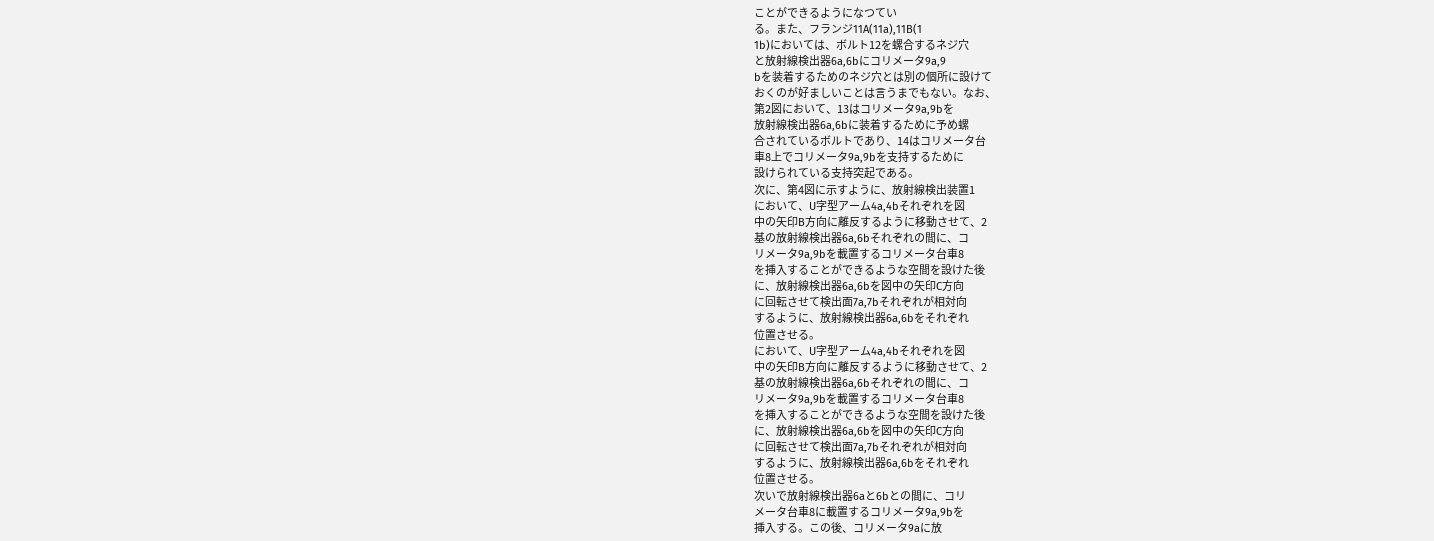ことができるようになつてい
る。また、フランジ11A(11a),11B(1
1b)においては、ボルト12を螺合するネジ穴
と放射線検出器6a,6bにコリメータ9a,9
bを装着するためのネジ穴とは別の個所に設けて
おくのが好ましいことは言うまでもない。なお、
第2図において、13はコリメータ9a,9bを
放射線検出器6a,6bに装着するために予め螺
合されているボルトであり、14はコリメータ台
車8上でコリメータ9a,9bを支持するために
設けられている支持突起である。
次に、第4図に示すように、放射線検出装置1
において、U字型アーム4a,4bそれぞれを図
中の矢印B方向に離反するように移動させて、2
基の放射線検出器6a,6bそれぞれの間に、コ
リメータ9a,9bを載置するコリメータ台車8
を挿入することができるような空間を設けた後
に、放射線検出器6a,6bを図中の矢印C方向
に回転させて検出面7a,7bそれぞれが相対向
するように、放射線検出器6a,6bをそれぞれ
位置させる。
において、U字型アーム4a,4bそれぞれを図
中の矢印B方向に離反するように移動させて、2
基の放射線検出器6a,6bそれぞれの間に、コ
リメータ9a,9bを載置するコリメータ台車8
を挿入することができるような空間を設けた後
に、放射線検出器6a,6bを図中の矢印C方向
に回転させて検出面7a,7bそれぞれが相対向
するように、放射線検出器6a,6bをそれぞれ
位置させる。
次いで放射線検出器6aと6bとの間に、コリ
メータ台車8に載置するコリメータ9a,9bを
挿入する。この後、コリメータ9aに放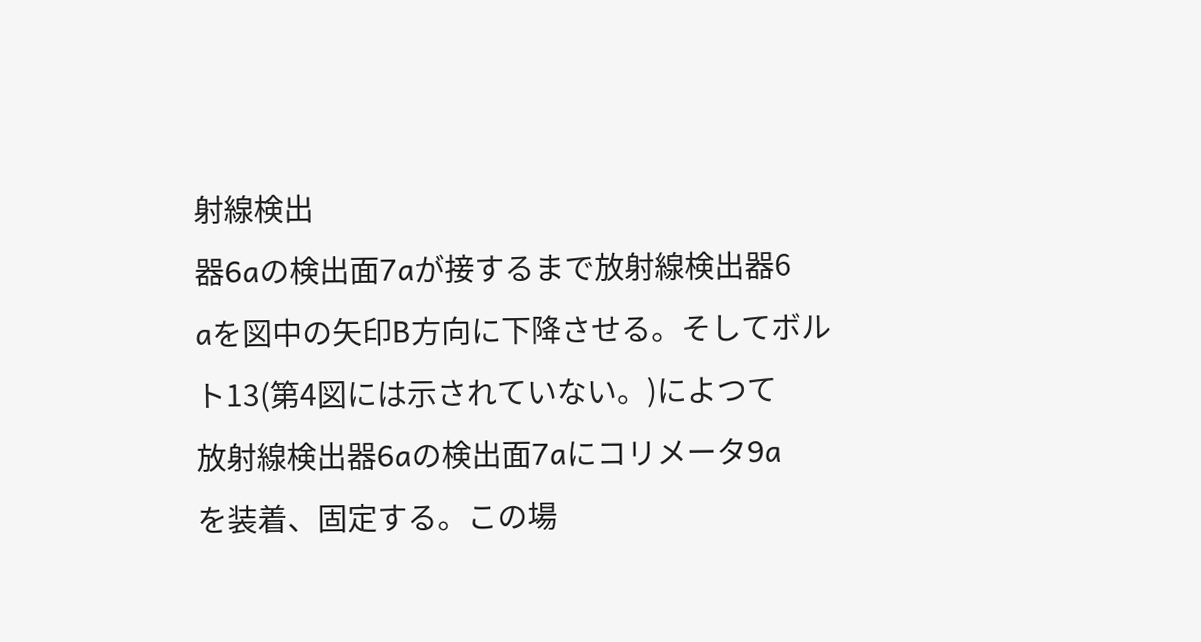射線検出
器6aの検出面7aが接するまで放射線検出器6
aを図中の矢印B方向に下降させる。そしてボル
ト13(第4図には示されていない。)によつて
放射線検出器6aの検出面7aにコリメータ9a
を装着、固定する。この場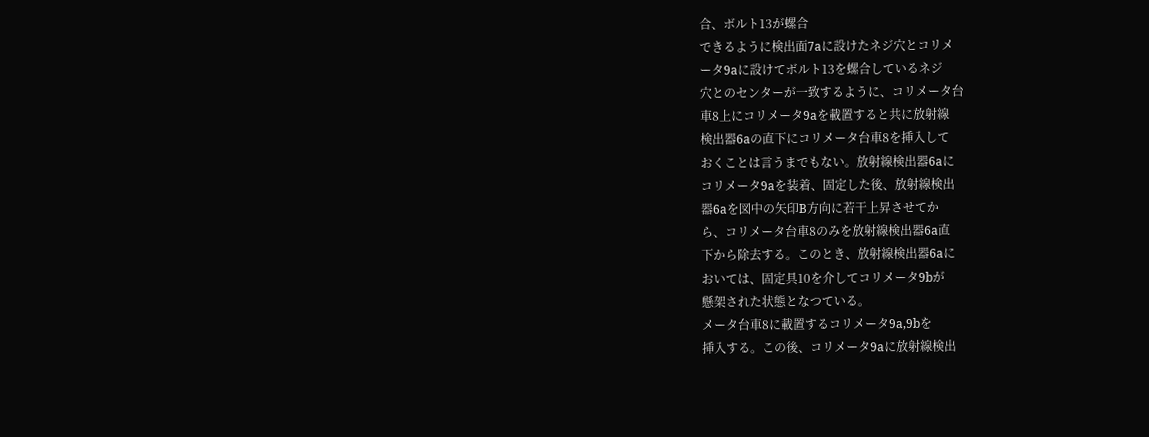合、ボルト13が螺合
できるように検出面7aに設けたネジ穴とコリメ
ータ9aに設けてボルト13を螺合しているネジ
穴とのセンターが一致するように、コリメータ台
車8上にコリメータ9aを載置すると共に放射線
検出器6aの直下にコリメータ台車8を挿入して
おくことは言うまでもない。放射線検出器6aに
コリメータ9aを装着、固定した後、放射線検出
器6aを図中の矢印B方向に若干上昇させてか
ら、コリメータ台車8のみを放射線検出器6a直
下から除去する。このとき、放射線検出器6aに
おいては、固定具10を介してコリメータ9bが
懸架された状態となつている。
メータ台車8に載置するコリメータ9a,9bを
挿入する。この後、コリメータ9aに放射線検出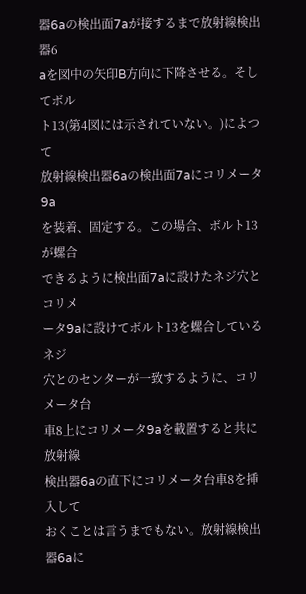器6aの検出面7aが接するまで放射線検出器6
aを図中の矢印B方向に下降させる。そしてボル
ト13(第4図には示されていない。)によつて
放射線検出器6aの検出面7aにコリメータ9a
を装着、固定する。この場合、ボルト13が螺合
できるように検出面7aに設けたネジ穴とコリメ
ータ9aに設けてボルト13を螺合しているネジ
穴とのセンターが一致するように、コリメータ台
車8上にコリメータ9aを載置すると共に放射線
検出器6aの直下にコリメータ台車8を挿入して
おくことは言うまでもない。放射線検出器6aに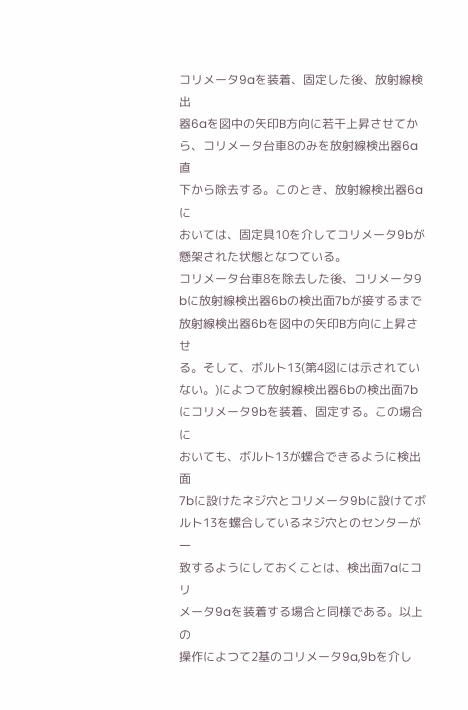コリメータ9aを装着、固定した後、放射線検出
器6aを図中の矢印B方向に若干上昇させてか
ら、コリメータ台車8のみを放射線検出器6a直
下から除去する。このとき、放射線検出器6aに
おいては、固定具10を介してコリメータ9bが
懸架された状態となつている。
コリメータ台車8を除去した後、コリメータ9
bに放射線検出器6bの検出面7bが接するまで
放射線検出器6bを図中の矢印B方向に上昇させ
る。そして、ボルト13(第4図には示されてい
ない。)によつて放射線検出器6bの検出面7b
にコリメータ9bを装着、固定する。この場合に
おいても、ボルト13が螺合できるように検出面
7bに設けたネジ穴とコリメータ9bに設けてボ
ルト13を螺合しているネジ穴とのセンターが一
致するようにしておくことは、検出面7aにコリ
メータ9aを装着する場合と同様である。以上の
操作によつて2基のコリメータ9a,9bを介し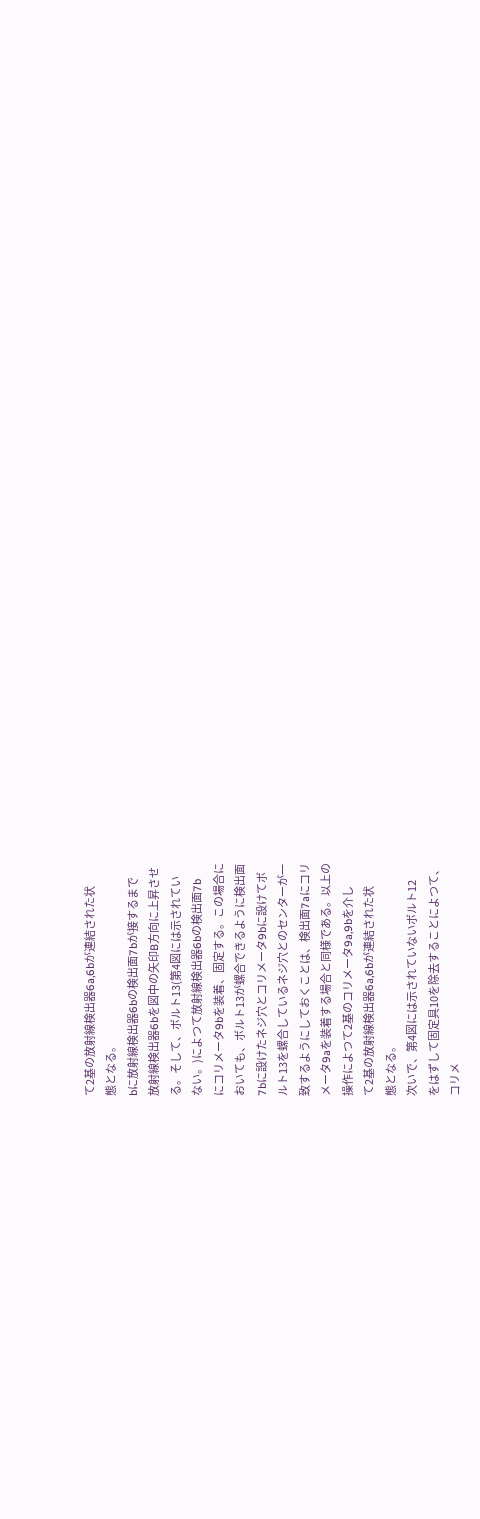て2基の放射線検出器6a,6bが連結された状
態となる。
bに放射線検出器6bの検出面7bが接するまで
放射線検出器6bを図中の矢印B方向に上昇させ
る。そして、ボルト13(第4図には示されてい
ない。)によつて放射線検出器6bの検出面7b
にコリメータ9bを装着、固定する。この場合に
おいても、ボルト13が螺合できるように検出面
7bに設けたネジ穴とコリメータ9bに設けてボ
ルト13を螺合しているネジ穴とのセンターが一
致するようにしておくことは、検出面7aにコリ
メータ9aを装着する場合と同様である。以上の
操作によつて2基のコリメータ9a,9bを介し
て2基の放射線検出器6a,6bが連結された状
態となる。
次いで、第4図には示されていないボルト12
をはずして固定具10を除去することによつて、
コリメ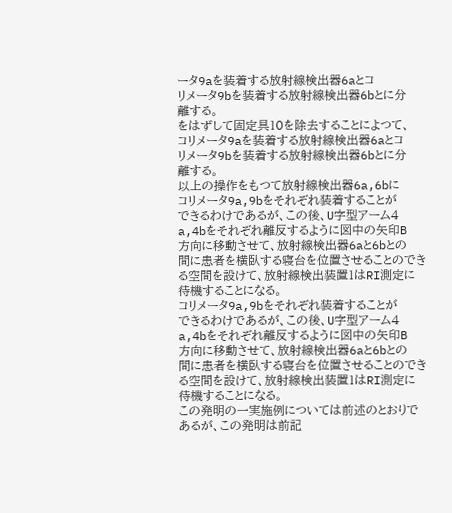ータ9aを装着する放射線検出器6aとコ
リメータ9bを装着する放射線検出器6bとに分
離する。
をはずして固定具10を除去することによつて、
コリメータ9aを装着する放射線検出器6aとコ
リメータ9bを装着する放射線検出器6bとに分
離する。
以上の操作をもつて放射線検出器6a,6bに
コリメータ9a,9bをそれぞれ装着することが
できるわけであるが、この後、U字型アーム4
a,4bをそれぞれ離反するように図中の矢印B
方向に移動させて、放射線検出器6aと6bとの
間に患者を横臥する寝台を位置させることのでき
る空間を設けて、放射線検出装置1はRI測定に
待機することになる。
コリメータ9a,9bをそれぞれ装着することが
できるわけであるが、この後、U字型アーム4
a,4bをそれぞれ離反するように図中の矢印B
方向に移動させて、放射線検出器6aと6bとの
間に患者を横臥する寝台を位置させることのでき
る空間を設けて、放射線検出装置1はRI測定に
待機することになる。
この発明の一実施例については前述のとおりで
あるが、この発明は前記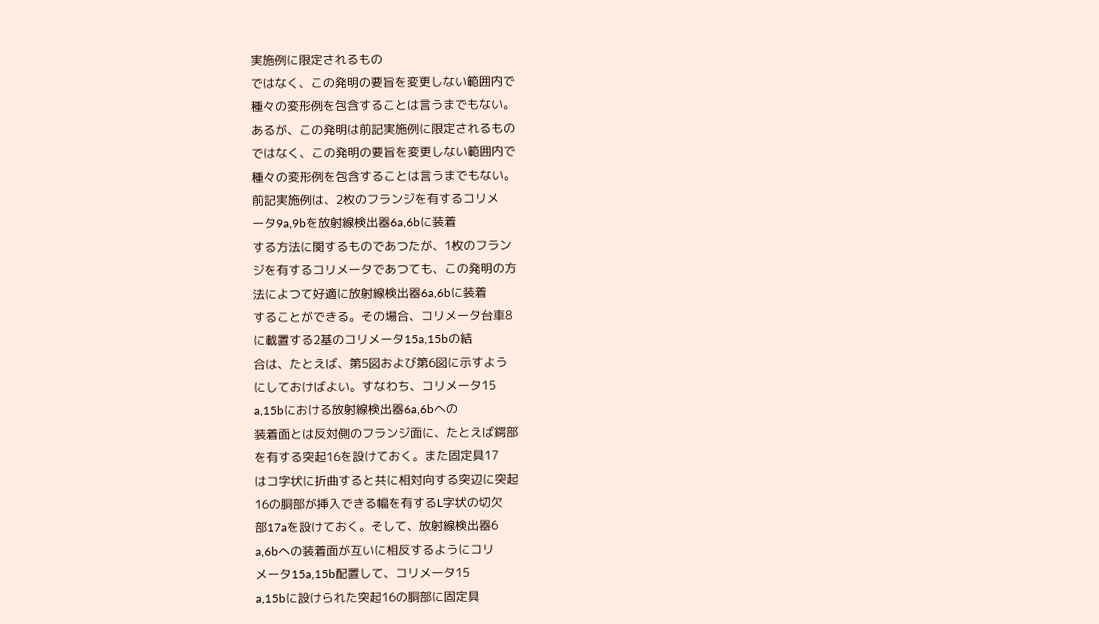実施例に限定されるもの
ではなく、この発明の要旨を変更しない範囲内で
種々の変形例を包含することは言うまでもない。
あるが、この発明は前記実施例に限定されるもの
ではなく、この発明の要旨を変更しない範囲内で
種々の変形例を包含することは言うまでもない。
前記実施例は、2枚のフランジを有するコリメ
ータ9a,9bを放射線検出器6a,6bに装着
する方法に関するものであつたが、1枚のフラン
ジを有するコリメータであつても、この発明の方
法によつて好適に放射線検出器6a,6bに装着
することができる。その場合、コリメータ台車8
に載置する2基のコリメータ15a,15bの結
合は、たとえば、第5図および第6図に示すよう
にしておけばよい。すなわち、コリメータ15
a,15bにおける放射線検出器6a,6bへの
装着面とは反対側のフランジ面に、たとえば鍔部
を有する突起16を設けておく。また固定具17
はコ字状に折曲すると共に相対向する突辺に突起
16の胴部が挿入できる幅を有するL字状の切欠
部17aを設けておく。そして、放射線検出器6
a,6bへの装着面が互いに相反するようにコリ
メータ15a,15b配置して、コリメータ15
a,15bに設けられた突起16の胴部に固定具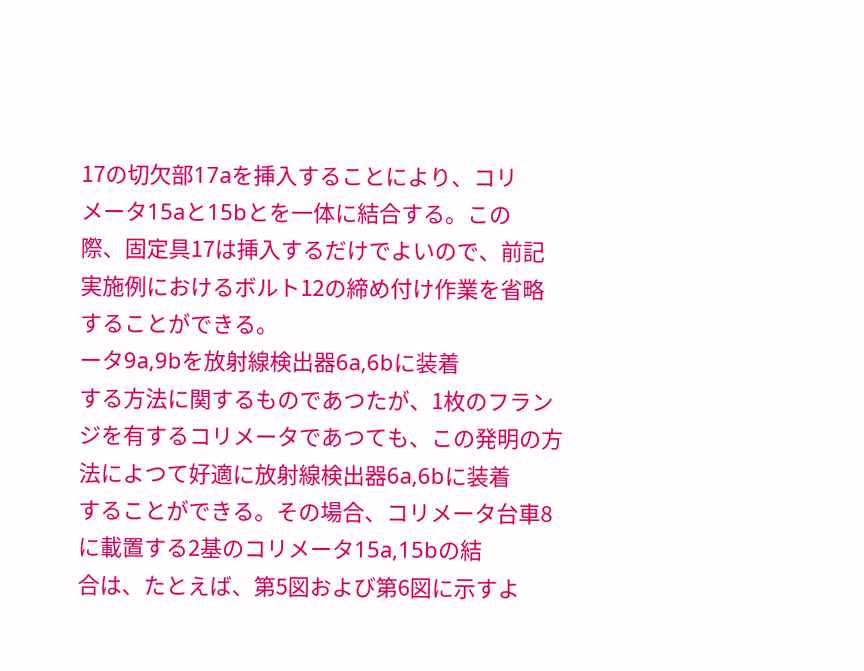17の切欠部17aを挿入することにより、コリ
メータ15aと15bとを一体に結合する。この
際、固定具17は挿入するだけでよいので、前記
実施例におけるボルト12の締め付け作業を省略
することができる。
ータ9a,9bを放射線検出器6a,6bに装着
する方法に関するものであつたが、1枚のフラン
ジを有するコリメータであつても、この発明の方
法によつて好適に放射線検出器6a,6bに装着
することができる。その場合、コリメータ台車8
に載置する2基のコリメータ15a,15bの結
合は、たとえば、第5図および第6図に示すよ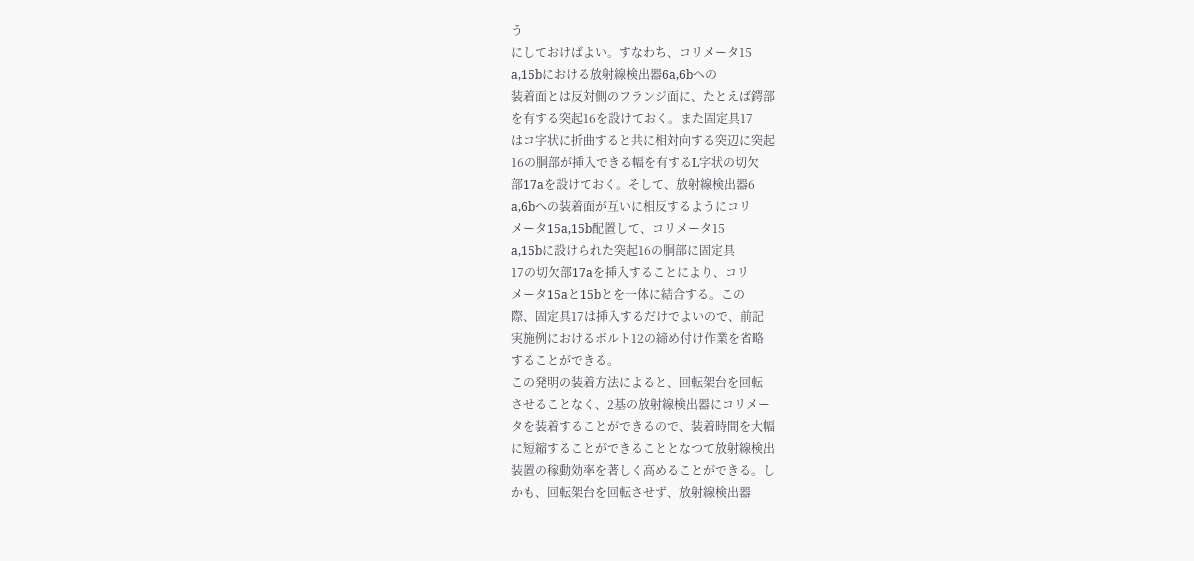う
にしておけばよい。すなわち、コリメータ15
a,15bにおける放射線検出器6a,6bへの
装着面とは反対側のフランジ面に、たとえば鍔部
を有する突起16を設けておく。また固定具17
はコ字状に折曲すると共に相対向する突辺に突起
16の胴部が挿入できる幅を有するL字状の切欠
部17aを設けておく。そして、放射線検出器6
a,6bへの装着面が互いに相反するようにコリ
メータ15a,15b配置して、コリメータ15
a,15bに設けられた突起16の胴部に固定具
17の切欠部17aを挿入することにより、コリ
メータ15aと15bとを一体に結合する。この
際、固定具17は挿入するだけでよいので、前記
実施例におけるボルト12の締め付け作業を省略
することができる。
この発明の装着方法によると、回転架台を回転
させることなく、2基の放射線検出器にコリメー
タを装着することができるので、装着時間を大幅
に短縮することができることとなつて放射線検出
装置の稼動効率を著しく高めることができる。し
かも、回転架台を回転させず、放射線検出器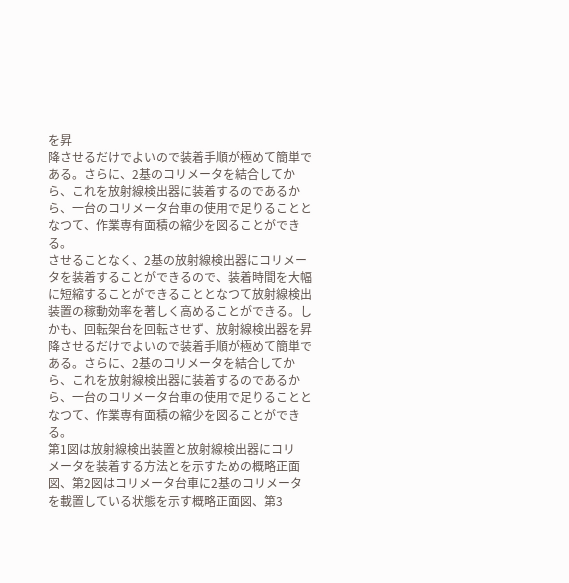を昇
降させるだけでよいので装着手順が極めて簡単で
ある。さらに、2基のコリメータを結合してか
ら、これを放射線検出器に装着するのであるか
ら、一台のコリメータ台車の使用で足りることと
なつて、作業専有面積の縮少を図ることができ
る。
させることなく、2基の放射線検出器にコリメー
タを装着することができるので、装着時間を大幅
に短縮することができることとなつて放射線検出
装置の稼動効率を著しく高めることができる。し
かも、回転架台を回転させず、放射線検出器を昇
降させるだけでよいので装着手順が極めて簡単で
ある。さらに、2基のコリメータを結合してか
ら、これを放射線検出器に装着するのであるか
ら、一台のコリメータ台車の使用で足りることと
なつて、作業専有面積の縮少を図ることができ
る。
第1図は放射線検出装置と放射線検出器にコリ
メータを装着する方法とを示すための概略正面
図、第2図はコリメータ台車に2基のコリメータ
を載置している状態を示す概略正面図、第3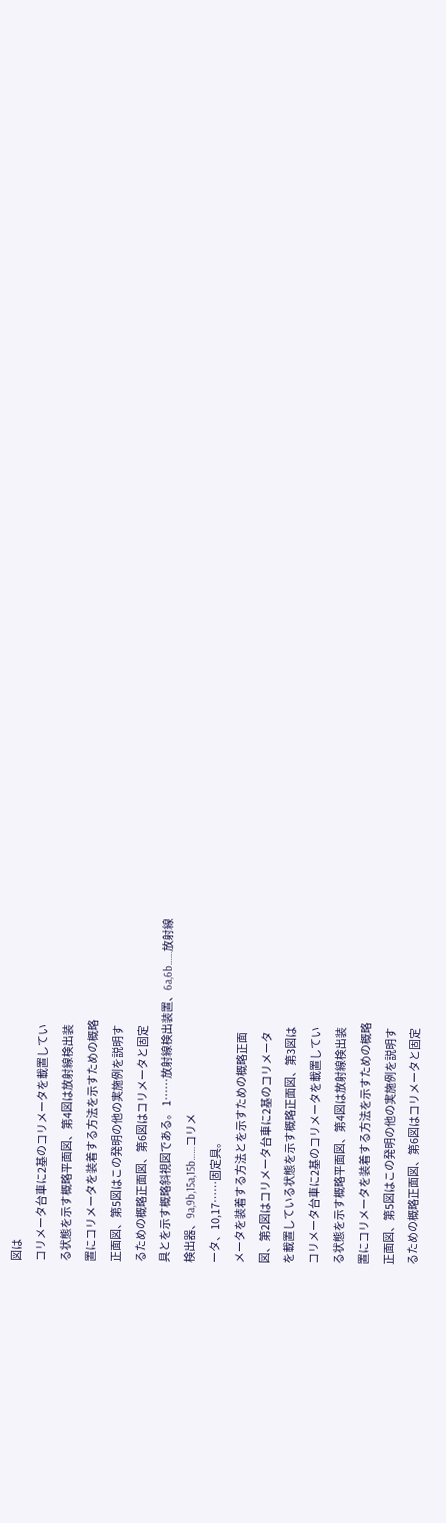図は
コリメータ台車に2基のコリメータを載置してい
る状態を示す概略平面図、第4図は放射線検出装
置にコリメータを装着する方法を示すための概略
正面図、第5図はこの発明の他の実施例を説明す
るための概略正面図、第6図はコリメータと固定
具とを示す概略斜視図である。 1……放射線検出装置、6a,6b……放射線
検出器、9a,9b,15a,15b……コリメ
ータ、10,17……固定具。
メータを装着する方法とを示すための概略正面
図、第2図はコリメータ台車に2基のコリメータ
を載置している状態を示す概略正面図、第3図は
コリメータ台車に2基のコリメータを載置してい
る状態を示す概略平面図、第4図は放射線検出装
置にコリメータを装着する方法を示すための概略
正面図、第5図はこの発明の他の実施例を説明す
るための概略正面図、第6図はコリメータと固定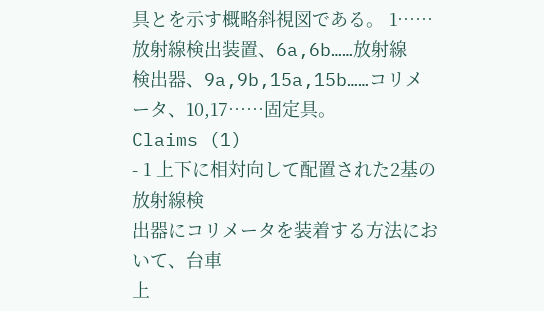具とを示す概略斜視図である。 1……放射線検出装置、6a,6b……放射線
検出器、9a,9b,15a,15b……コリメ
ータ、10,17……固定具。
Claims (1)
- 1 上下に相対向して配置された2基の放射線検
出器にコリメータを装着する方法において、台車
上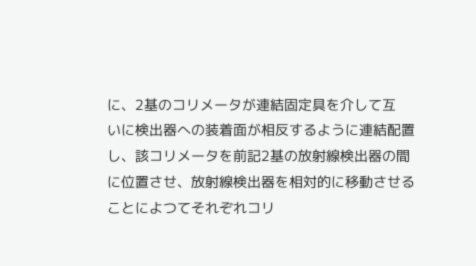に、2基のコリメータが連結固定具を介して互
いに検出器への装着面が相反するように連結配置
し、該コリメータを前記2基の放射線検出器の間
に位置させ、放射線検出器を相対的に移動させる
ことによつてそれぞれコリ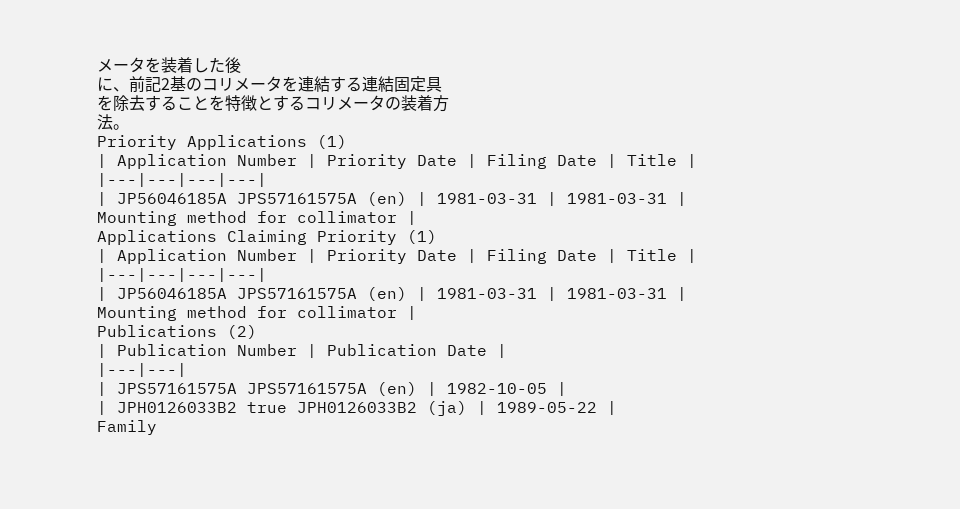メータを装着した後
に、前記2基のコリメータを連結する連結固定具
を除去することを特徴とするコリメータの装着方
法。
Priority Applications (1)
| Application Number | Priority Date | Filing Date | Title |
|---|---|---|---|
| JP56046185A JPS57161575A (en) | 1981-03-31 | 1981-03-31 | Mounting method for collimator |
Applications Claiming Priority (1)
| Application Number | Priority Date | Filing Date | Title |
|---|---|---|---|
| JP56046185A JPS57161575A (en) | 1981-03-31 | 1981-03-31 | Mounting method for collimator |
Publications (2)
| Publication Number | Publication Date |
|---|---|
| JPS57161575A JPS57161575A (en) | 1982-10-05 |
| JPH0126033B2 true JPH0126033B2 (ja) | 1989-05-22 |
Family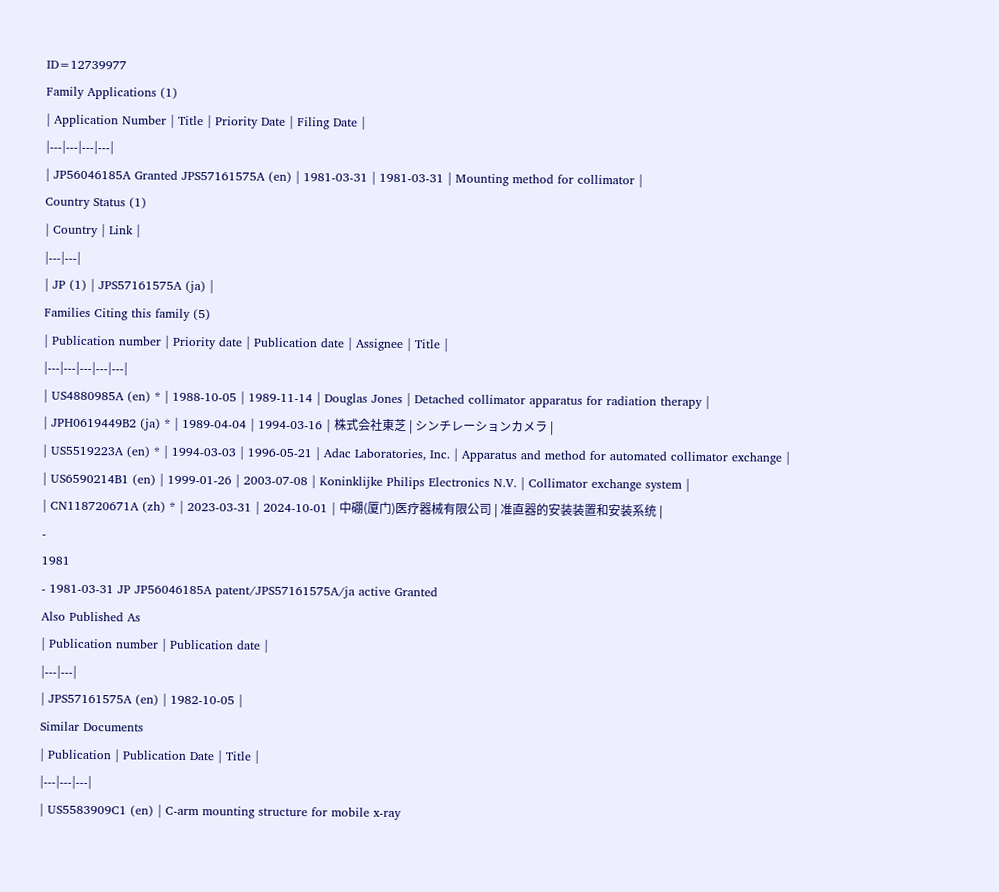ID=12739977
Family Applications (1)
| Application Number | Title | Priority Date | Filing Date |
|---|---|---|---|
| JP56046185A Granted JPS57161575A (en) | 1981-03-31 | 1981-03-31 | Mounting method for collimator |
Country Status (1)
| Country | Link |
|---|---|
| JP (1) | JPS57161575A (ja) |
Families Citing this family (5)
| Publication number | Priority date | Publication date | Assignee | Title |
|---|---|---|---|---|
| US4880985A (en) * | 1988-10-05 | 1989-11-14 | Douglas Jones | Detached collimator apparatus for radiation therapy |
| JPH0619449B2 (ja) * | 1989-04-04 | 1994-03-16 | 株式会社東芝 | シンチレーションカメラ |
| US5519223A (en) * | 1994-03-03 | 1996-05-21 | Adac Laboratories, Inc. | Apparatus and method for automated collimator exchange |
| US6590214B1 (en) | 1999-01-26 | 2003-07-08 | Koninklijke Philips Electronics N.V. | Collimator exchange system |
| CN118720671A (zh) * | 2023-03-31 | 2024-10-01 | 中硼(厦门)医疗器械有限公司 | 准直器的安装装置和安装系统 |
-
1981
- 1981-03-31 JP JP56046185A patent/JPS57161575A/ja active Granted
Also Published As
| Publication number | Publication date |
|---|---|
| JPS57161575A (en) | 1982-10-05 |
Similar Documents
| Publication | Publication Date | Title |
|---|---|---|
| US5583909C1 (en) | C-arm mounting structure for mobile x-ray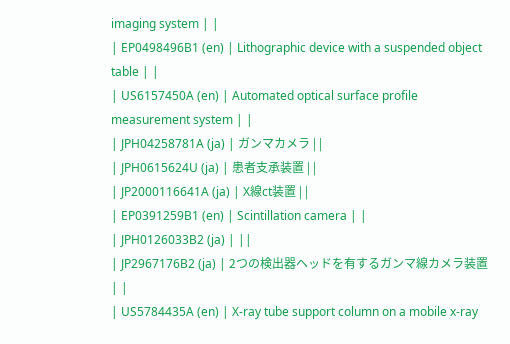imaging system | |
| EP0498496B1 (en) | Lithographic device with a suspended object table | |
| US6157450A (en) | Automated optical surface profile measurement system | |
| JPH04258781A (ja) | ガンマカメラ | |
| JPH0615624U (ja) | 患者支承装置 | |
| JP2000116641A (ja) | X線ct装置 | |
| EP0391259B1 (en) | Scintillation camera | |
| JPH0126033B2 (ja) | ||
| JP2967176B2 (ja) | 2つの検出器ヘッドを有するガンマ線カメラ装置 | |
| US5784435A (en) | X-ray tube support column on a mobile x-ray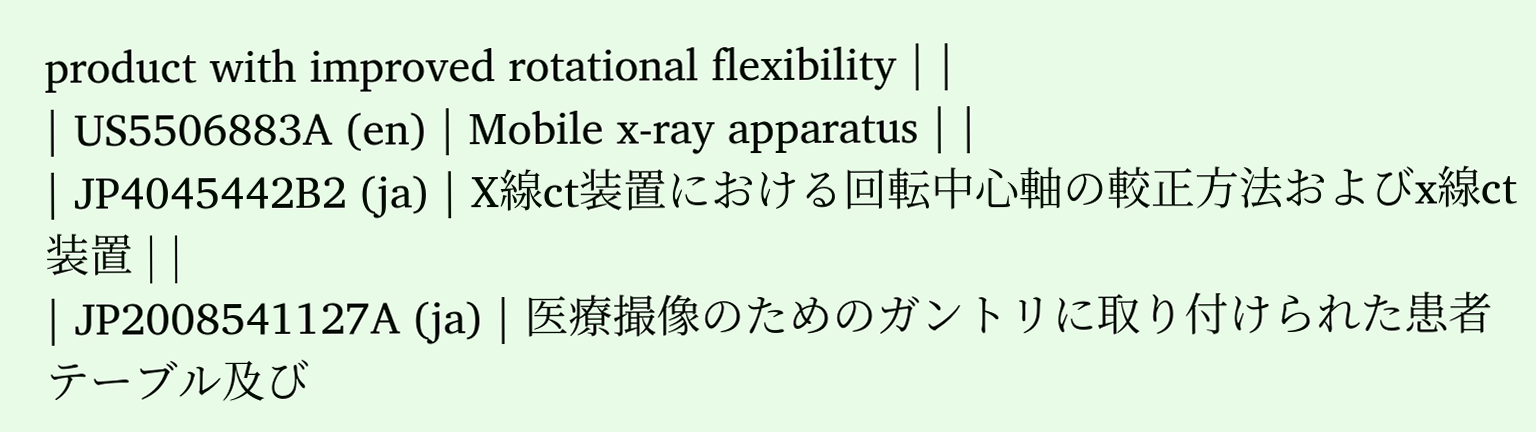product with improved rotational flexibility | |
| US5506883A (en) | Mobile x-ray apparatus | |
| JP4045442B2 (ja) | X線ct装置における回転中心軸の較正方法およびx線ct装置 | |
| JP2008541127A (ja) | 医療撮像のためのガントリに取り付けられた患者テーブル及び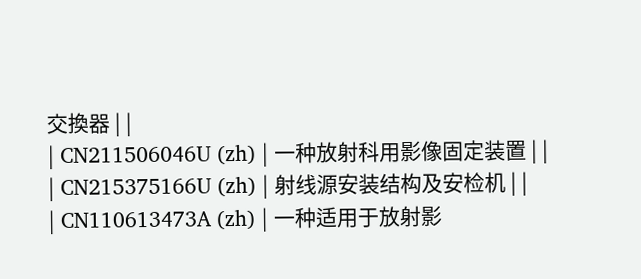交換器 | |
| CN211506046U (zh) | 一种放射科用影像固定装置 | |
| CN215375166U (zh) | 射线源安装结构及安检机 | |
| CN110613473A (zh) | 一种适用于放射影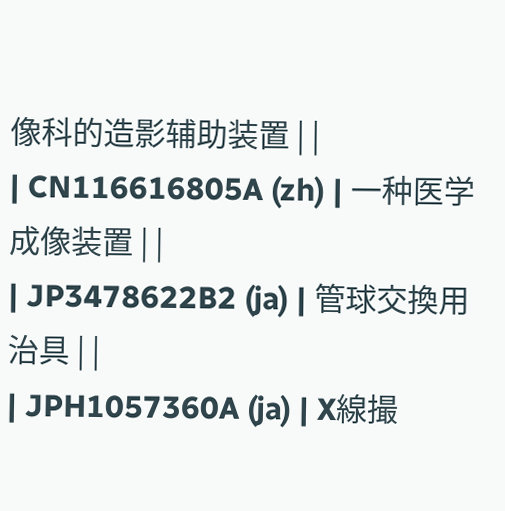像科的造影辅助装置 | |
| CN116616805A (zh) | 一种医学成像装置 | |
| JP3478622B2 (ja) | 管球交換用治具 | |
| JPH1057360A (ja) | X線撮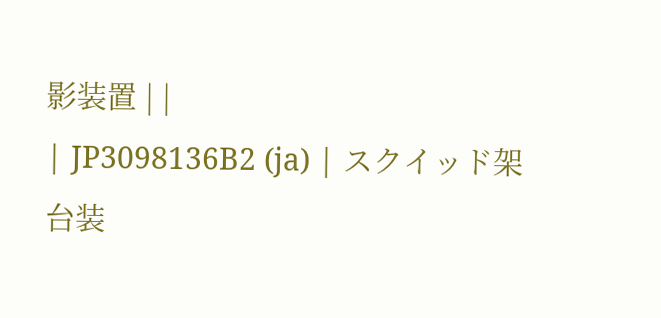影装置 | |
| JP3098136B2 (ja) | スクイッド架台装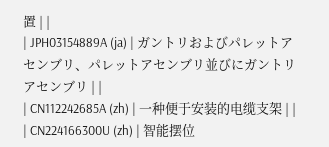置 | |
| JPH03154889A (ja) | ガントリおよびパレットアセンブリ、パレットアセンブリ並びにガントリアセンブリ | |
| CN112242685A (zh) | 一种便于安装的电缆支架 | |
| CN224166300U (zh) | 智能摆位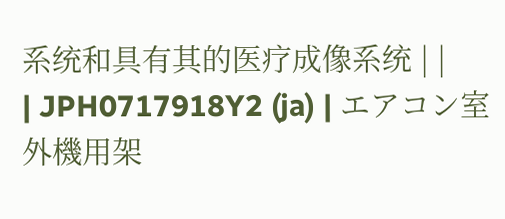系统和具有其的医疗成像系统 | |
| JPH0717918Y2 (ja) | エアコン室外機用架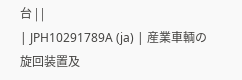台 | |
| JPH10291789A (ja) | 産業車輌の旋回装置及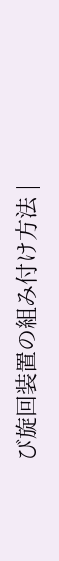び旋回装置の組み付け方法 |